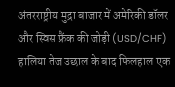अंतरराष्ट्रीय मुद्रा बाजार में अमेरिकी डॉलर और स्विस फ्रैंक की जोड़ी (USD/CHF) हालिया तेज उछाल के बाद फिलहाल एक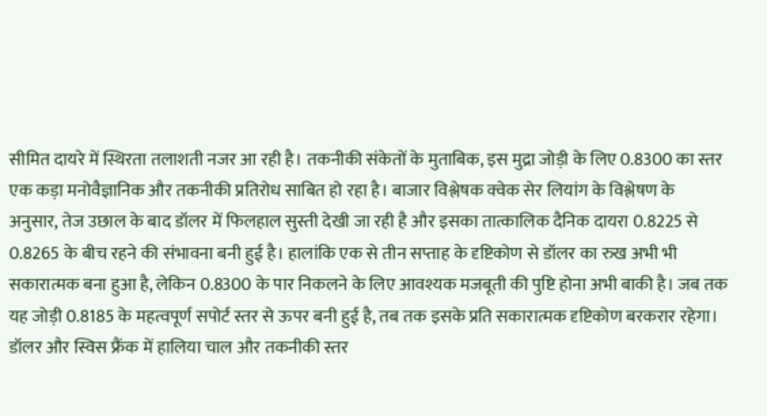सीमित दायरे में स्थिरता तलाशती नजर आ रही है। तकनीकी संकेतों के मुताबिक, इस मुद्रा जोड़ी के लिए 0.8300 का स्तर एक कड़ा मनोवैज्ञानिक और तकनीकी प्रतिरोध साबित हो रहा है। बाजार विश्लेषक क्वेक सेर लियांग के विश्लेषण के अनुसार, तेज उछाल के बाद डॉलर में फिलहाल सुस्ती देखी जा रही है और इसका तात्कालिक दैनिक दायरा 0.8225 से 0.8265 के बीच रहने की संभावना बनी हुई है। हालांकि एक से तीन सप्ताह के दृष्टिकोण से डॉलर का रुख अभी भी सकारात्मक बना हुआ है, लेकिन 0.8300 के पार निकलने के लिए आवश्यक मजबूती की पुष्टि होना अभी बाकी है। जब तक यह जोड़ी 0.8185 के महत्वपूर्ण सपोर्ट स्तर से ऊपर बनी हुई है, तब तक इसके प्रति सकारात्मक दृष्टिकोण बरकरार रहेगा।
डॉलर और स्विस फ्रैंक में हालिया चाल और तकनीकी स्तर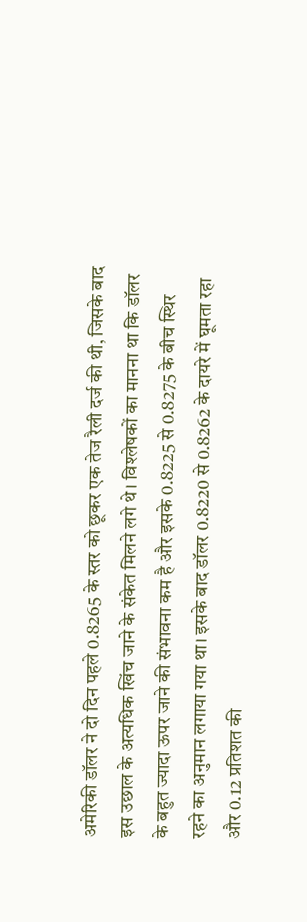अमेरिकी डॉलर ने दो दिन पहले 0.8265 के स्तर को छूकर एक तेज रैली दर्ज की थी, जिसके बाद इस उछाल के अत्यधिक खिंच जाने के संकेत मिलने लगे थे। विश्लेषकों का मानना था कि डॉलर के बहुत ज्यादा ऊपर जाने की संभावना कम है और इसके 0.8225 से 0.8275 के बीच स्थिर रहने का अनुमान लगाया गया था। इसके बाद डॉलर 0.8220 से 0.8262 के दायरे में घूमता रहा और 0.12 प्रतिशत की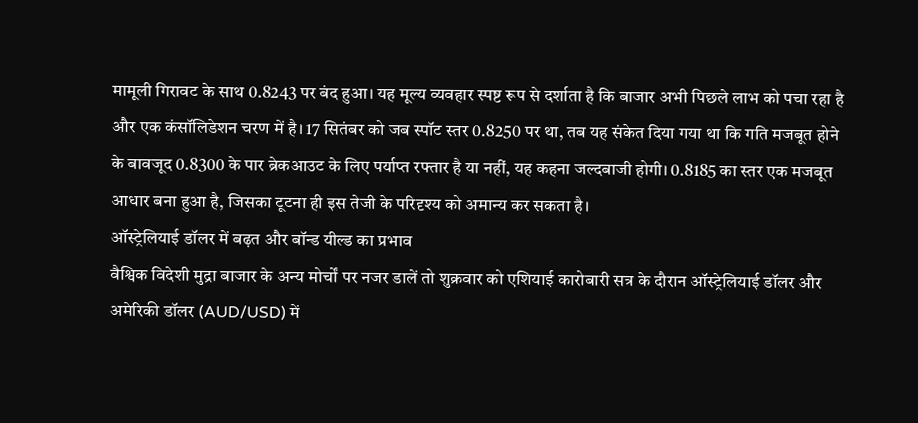मामूली गिरावट के साथ 0.8243 पर बंद हुआ। यह मूल्य व्यवहार स्पष्ट रूप से दर्शाता है कि बाजार अभी पिछले लाभ को पचा रहा है और एक कंसॉलिडेशन चरण में है। 17 सितंबर को जब स्पॉट स्तर 0.8250 पर था, तब यह संकेत दिया गया था कि गति मजबूत होने के बावजूद 0.8300 के पार ब्रेकआउट के लिए पर्याप्त रफ्तार है या नहीं, यह कहना जल्दबाजी होगी। 0.8185 का स्तर एक मजबूत आधार बना हुआ है, जिसका टूटना ही इस तेजी के परिदृश्य को अमान्य कर सकता है।
ऑस्ट्रेलियाई डॉलर में बढ़त और बॉन्ड यील्ड का प्रभाव
वैश्विक विदेशी मुद्रा बाजार के अन्य मोर्चों पर नजर डालें तो शुक्रवार को एशियाई कारोबारी सत्र के दौरान ऑस्ट्रेलियाई डॉलर और अमेरिकी डॉलर (AUD/USD) में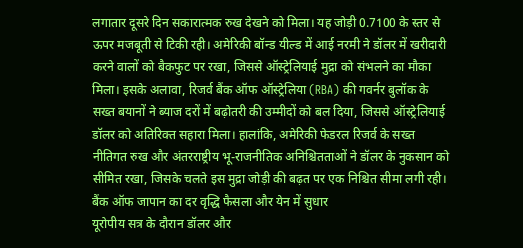लगातार दूसरे दिन सकारात्मक रुख देखने को मिला। यह जोड़ी 0.7100 के स्तर से ऊपर मजबूती से टिकी रही। अमेरिकी बॉन्ड यील्ड में आई नरमी ने डॉलर में खरीदारी करने वालों को बैकफुट पर रखा, जिससे ऑस्ट्रेलियाई मुद्रा को संभलने का मौका मिला। इसके अलावा, रिजर्व बैंक ऑफ ऑस्ट्रेलिया (RBA) की गवर्नर बुलॉक के सख्त बयानों ने ब्याज दरों में बढ़ोतरी की उम्मीदों को बल दिया, जिससे ऑस्ट्रेलियाई डॉलर को अतिरिक्त सहारा मिला। हालांकि, अमेरिकी फेडरल रिजर्व के सख्त नीतिगत रुख और अंतरराष्ट्रीय भू-राजनीतिक अनिश्चितताओं ने डॉलर के नुकसान को सीमित रखा, जिसके चलते इस मुद्रा जोड़ी की बढ़त पर एक निश्चित सीमा लगी रही।
बैंक ऑफ जापान का दर वृद्धि फैसला और येन में सुधार
यूरोपीय सत्र के दौरान डॉलर और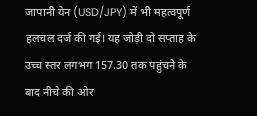जापानी येन (USD/JPY) में भी महत्वपूर्ण हलचल दर्ज की गई। यह जोड़ी दो सप्ताह के उच्च स्तर लगभग 157.30 तक पहुंचने के बाद नीचे की ओर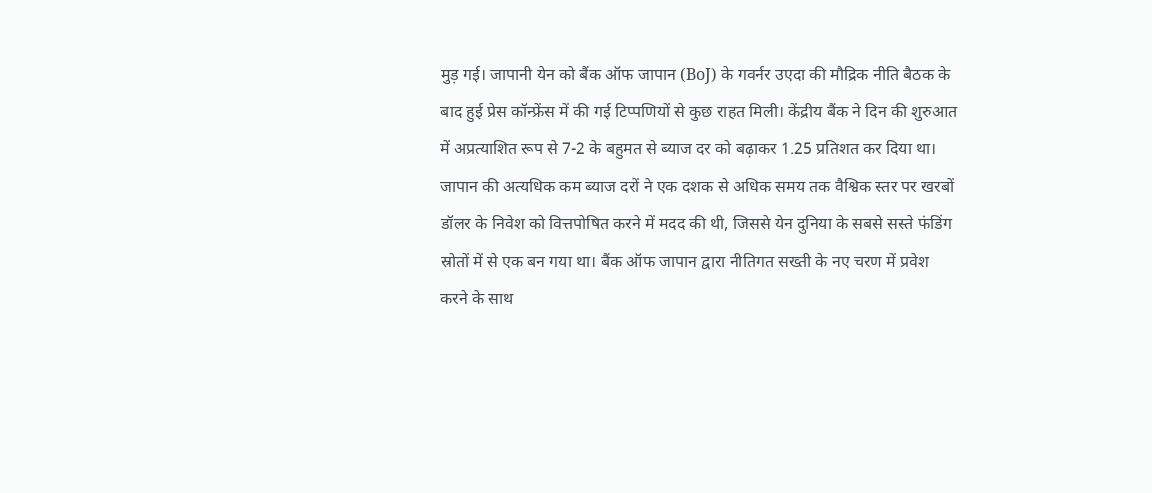मुड़ गई। जापानी येन को बैंक ऑफ जापान (BoJ) के गवर्नर उएदा की मौद्रिक नीति बैठक के बाद हुई प्रेस कॉन्फ्रेंस में की गई टिप्पणियों से कुछ राहत मिली। केंद्रीय बैंक ने दिन की शुरुआत में अप्रत्याशित रूप से 7-2 के बहुमत से ब्याज दर को बढ़ाकर 1.25 प्रतिशत कर दिया था। जापान की अत्यधिक कम ब्याज दरों ने एक दशक से अधिक समय तक वैश्विक स्तर पर खरबों डॉलर के निवेश को वित्तपोषित करने में मदद की थी, जिससे येन दुनिया के सबसे सस्ते फंडिंग स्रोतों में से एक बन गया था। बैंक ऑफ जापान द्वारा नीतिगत सख्ती के नए चरण में प्रवेश करने के साथ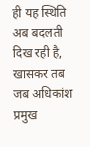ही यह स्थिति अब बदलती दिख रही है, खासकर तब जब अधिकांश प्रमुख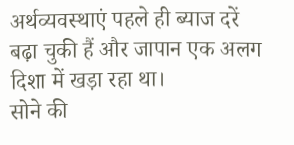अर्थव्यवस्थाएं पहले ही ब्याज दरें बढ़ा चुकी हैं और जापान एक अलग दिशा में खड़ा रहा था।
सोने की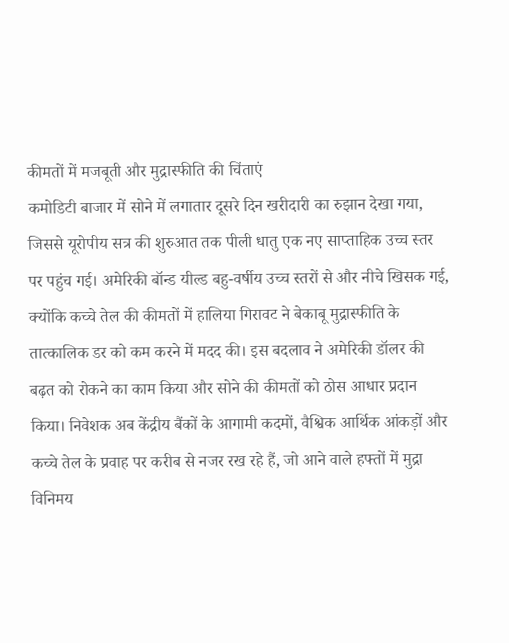कीमतों में मजबूती और मुद्रास्फीति की चिंताएं
कमोडिटी बाजार में सोने में लगातार दूसरे दिन खरीदारी का रुझान देखा गया, जिससे यूरोपीय सत्र की शुरुआत तक पीली धातु एक नए साप्ताहिक उच्च स्तर पर पहुंच गई। अमेरिकी बॉन्ड यील्ड बहु-वर्षीय उच्च स्तरों से और नीचे खिसक गई, क्योंकि कच्चे तेल की कीमतों में हालिया गिरावट ने बेकाबू मुद्रास्फीति के तात्कालिक डर को कम करने में मदद की। इस बदलाव ने अमेरिकी डॉलर की बढ़त को रोकने का काम किया और सोने की कीमतों को ठोस आधार प्रदान किया। निवेशक अब केंद्रीय बैंकों के आगामी कदमों, वैश्विक आर्थिक आंकड़ों और कच्चे तेल के प्रवाह पर करीब से नजर रख रहे हैं, जो आने वाले हफ्तों में मुद्रा विनिमय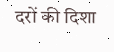दरों की दिशा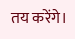तय करेंगे।